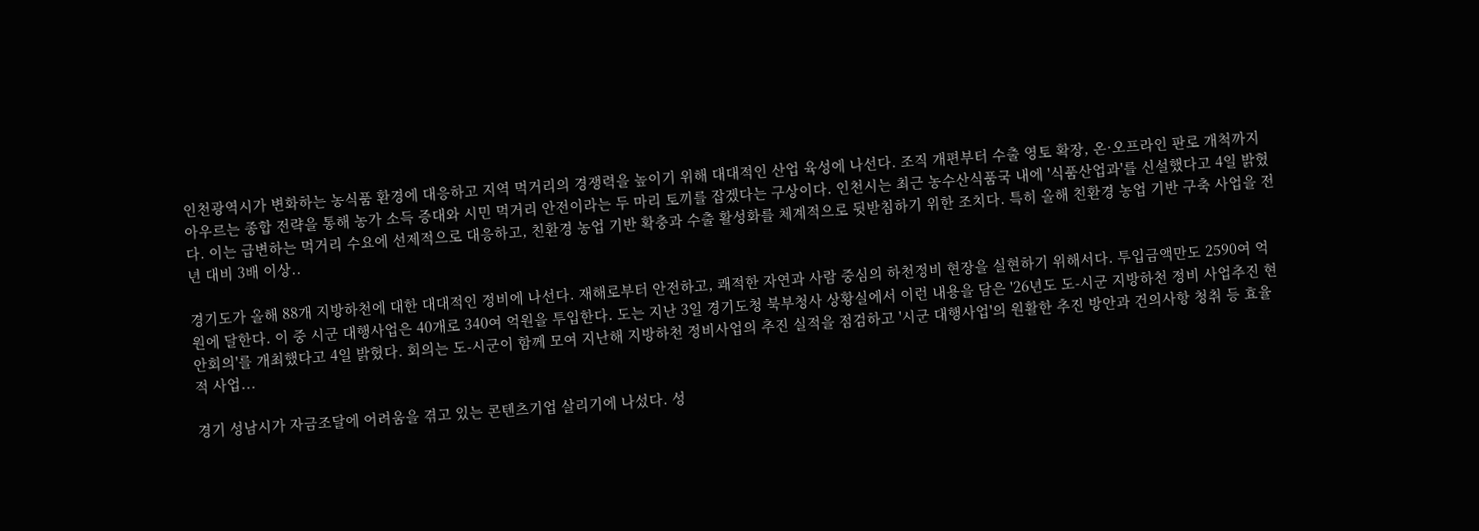인천광역시가 변화하는 농식품 환경에 대응하고 지역 먹거리의 경쟁력을 높이기 위해 대대적인 산업 육성에 나선다. 조직 개편부터 수출 영토 확장, 온·오프라인 판로 개척까지 아우르는 종합 전략을 통해 농가 소득 증대와 시민 먹거리 안전이라는 두 마리 토끼를 잡겠다는 구상이다. 인천시는 최근 농수산식품국 내에 '식품산업과'를 신설했다고 4일 밝혔다. 이는 급변하는 먹거리 수요에 선제적으로 대응하고, 친환경 농업 기반 확충과 수출 활성화를 체계적으로 뒷받침하기 위한 조치다. 특히 올해 친환경 농업 기반 구축 사업을 전년 대비 3배 이상..

경기도가 올해 88개 지방하천에 대한 대대적인 정비에 나선다. 재해로부터 안전하고, 쾌적한 자연과 사람 중심의 하천정비 현장을 실현하기 위해서다. 투입금액만도 2590여 억원에 달한다. 이 중 시군 대행사업은 40개로 340여 억원을 투입한다. 도는 지난 3일 경기도청 북부청사 상황실에서 이런 내용을 담은 '26년도 도-시군 지방하천 정비 사업추진 현안회의'를 개최했다고 4일 밝혔다. 회의는 도-시군이 함께 모여 지난해 지방하천 정비사업의 추진 실적을 점검하고 '시군 대행사업'의 원활한 추진 방안과 건의사항 청취 등 효율적 사업...

경기 성남시가 자금조달에 어려움을 겪고 있는 콘텐츠기업 살리기에 나섰다. 성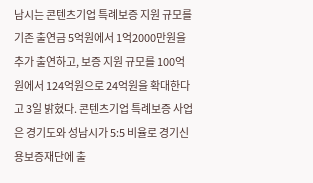남시는 콘텐츠기업 특례보증 지원 규모를 기존 출연금 5억원에서 1억2000만원을 추가 출연하고, 보증 지원 규모를 100억원에서 124억원으로 24억원을 확대한다고 3일 밝혔다. 콘텐츠기업 특례보증 사업은 경기도와 성남시가 5:5 비율로 경기신용보증재단에 출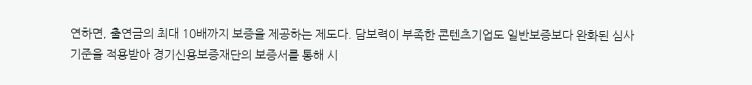연하면, 출연금의 최대 10배까지 보증을 제공하는 제도다. 담보력이 부족한 콘텐츠기업도 일반보증보다 완화된 심사 기준을 적용받아 경기신용보증재단의 보증서를 통해 시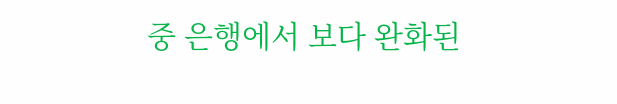중 은행에서 보다 완화된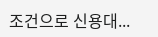조건으로 신용대...